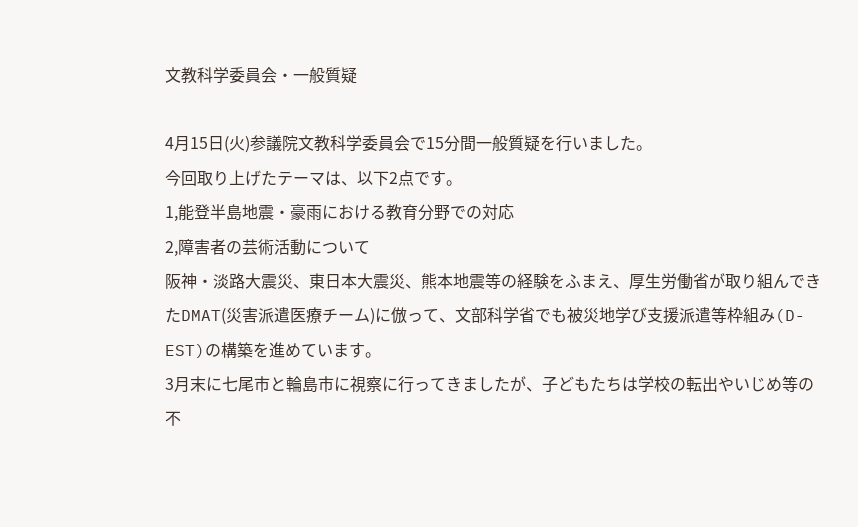文教科学委員会・一般質疑

4月15日(火)参議院文教科学委員会で15分間一般質疑を行いました。
今回取り上げたテーマは、以下2点です。
1,能登半島地震・豪雨における教育分野での対応
2,障害者の芸術活動について
阪神・淡路大震災、東日本大震災、熊本地震等の経験をふまえ、厚生労働省が取り組んできたDMAT(災害派遣医療チーム)に倣って、文部科学省でも被災地学び支援派遣等枠組み(D-EST)の構築を進めています。
3月末に七尾市と輪島市に視察に行ってきましたが、子どもたちは学校の転出やいじめ等の不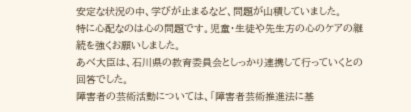安定な状況の中、学びが止まるなど、問題が山積していました。
特に心配なのは心の問題です。児童・生徒や先生方の心のケアの継続を強くお願いしました。
あべ大臣は、石川県の教育委員会としっかり連携して行っていくとの回答でした。
障害者の芸術活動については、「障害者芸術推進法に基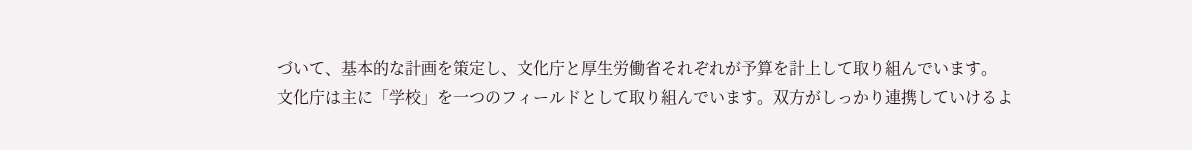づいて、基本的な計画を策定し、文化庁と厚生労働省それぞれが予算を計上して取り組んでいます。
文化庁は主に「学校」を一つのフィールドとして取り組んでいます。双方がしっかり連携していけるよ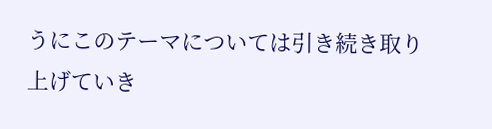うにこのテーマについては引き続き取り上げていき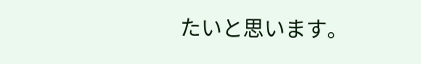たいと思います。